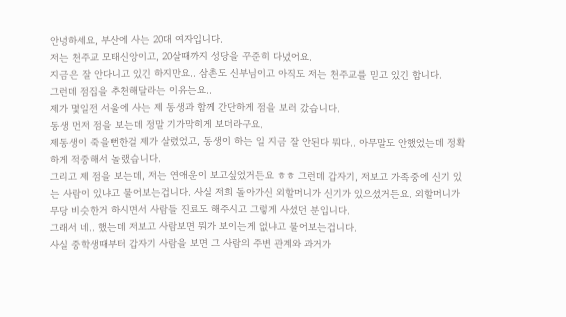안녕하세요, 부산에 사는 20대 여자입니다.
저는 천주교 모태신앙이고, 20살때까지 성당을 꾸준히 다녔어요.
지금은 잘 안다니고 있긴 하지만요.. 삼촌도 신부님이고 아직도 저는 천주교를 믿고 있긴 합니다.
그런데 점집을 추천해달라는 이유는요..
제가 몇일전 서울에 사는 제 동생과 함께 간단하게 점을 보러 갔습니다.
동생 먼저 점을 보는데 정말 기가막히게 보더라구요.
제동생이 죽을뻔한걸 제가 살렸었고, 동생이 하는 일 지금 잘 안된다 뭐다.. 아무말도 안했었는데 정확하게 적중해서 놀랬습니다.
그리고 제 점을 보는데, 저는 연애운이 보고싶었거든요 ㅎㅎ 그런데 갑자기, 저보고 가족중에 신기 있는 사람이 있냐고 물어보는겁니다. 사실 저희 돌아가신 외할머니가 신기가 있으셨거든요. 외할머니가 무당 비슷한거 하시면서 사람들 진료도 해주시고 그렇게 사셨던 분입니다.
그래서 네.. 했는데 저보고 사람보면 뭐가 보이는게 없냐고 물어보는겁니다.
사실 중학생때부터 갑자기 사람을 보면 그 사람의 주변 관계와 과거가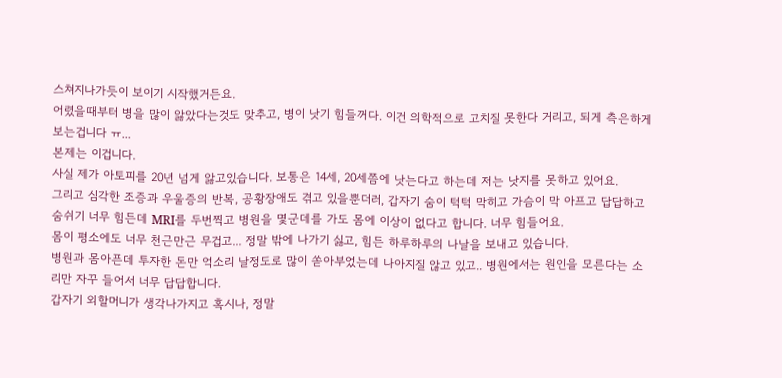스쳐지나가듯이 보이기 시작했거든요.
어렸을때부터 병을 많이 앓았다는것도 맞추고, 병이 낫기 힘들꺼다. 이건 의학적으로 고치질 못한다 거리고, 되게 측은하게 보는겁니다 ㅠ...
본제는 이겁니다.
사실 제가 아토피를 20년 넘게 앓고있습니다. 보통은 14세, 20세쯤에 낫는다고 하는데 저는 낫지를 못하고 있어요.
그리고 심각한 조증과 우울증의 반복, 공황장애도 겪고 있을뿐더러, 갑자기 숨이 턱턱 막히고 가슴이 막 아프고 답답하고 숨쉬기 너무 힘든데 MRI를 두번찍고 병원을 몇군데를 가도 몸에 이상이 없다고 합니다. 너무 힘들어요.
몸이 평소에도 너무 천근만근 무겁고... 정말 밖에 나가기 싫고, 힘든 하루하루의 나날을 보내고 있습니다.
병원과 몸아픈데 투자한 돈만 억소리 날정도로 많이 쏟아부었는데 나아지질 않고 있고.. 병원에서는 원인을 모른다는 소리만 자꾸 들어서 너무 답답합니다.
갑자기 외할머니가 생각나가지고 혹시나, 정말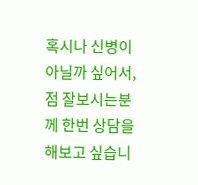혹시나 신병이 아닐까 싶어서, 점 잘보시는분께 한번 상담을 해보고 싶습니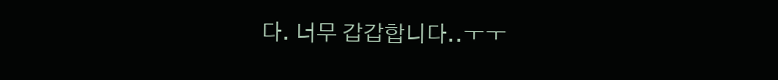다. 너무 갑갑합니다..ㅜㅜ